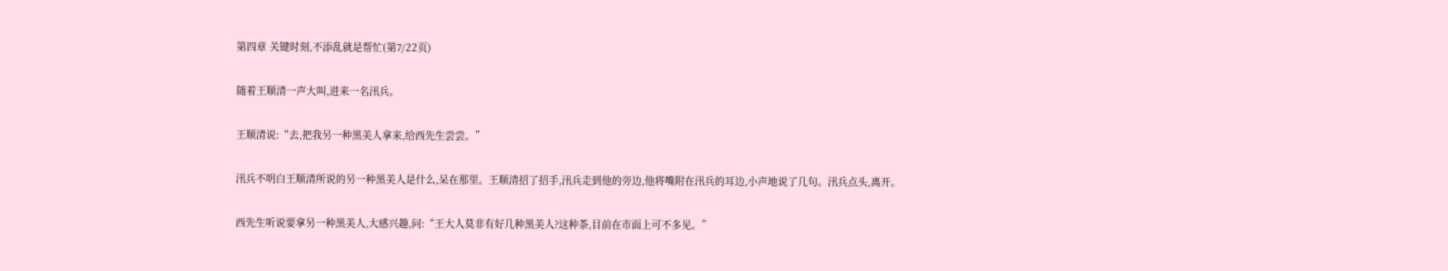第四章 关键时刻,不添乱就是帮忙(第7/22页)

随着王顺清一声大叫,进来一名汛兵。

王顺清说:“去,把我另一种黑美人拿来,给西先生尝尝。”

汛兵不明白王顺清所说的另一种黑美人是什么,呆在那里。王顺清招了招手,汛兵走到他的旁边,他将嘴附在汛兵的耳边,小声地说了几句。汛兵点头,离开。

西先生听说要拿另一种黑美人,大感兴趣,问:“王大人莫非有好几种黑美人?这种茶,目前在市面上可不多见。”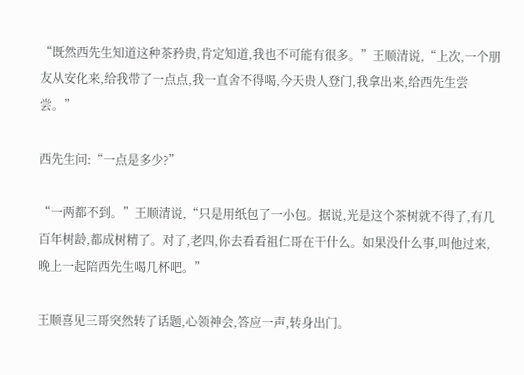“既然西先生知道这种茶矜贵,肯定知道,我也不可能有很多。”王顺清说,“上次,一个朋友从安化来,给我带了一点点,我一直舍不得喝,今天贵人登门,我拿出来,给西先生尝尝。”

西先生问:“一点是多少?”

“一两都不到。”王顺清说,“只是用纸包了一小包。据说,光是这个茶树就不得了,有几百年树龄,都成树精了。对了,老四,你去看看祖仁哥在干什么。如果没什么事,叫他过来,晚上一起陪西先生喝几杯吧。”

王顺喜见三哥突然转了话题,心领神会,答应一声,转身出门。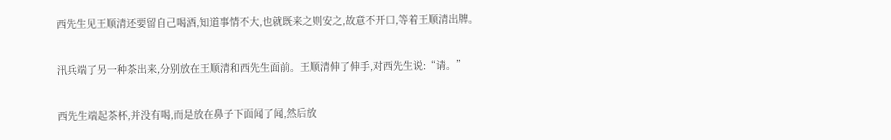西先生见王顺清还要留自己喝酒,知道事情不大,也就既来之则安之,故意不开口,等着王顺清出牌。

汛兵端了另一种茶出来,分别放在王顺清和西先生面前。王顺清伸了伸手,对西先生说:“请。”

西先生端起茶杯,并没有喝,而是放在鼻子下面闻了闻,然后放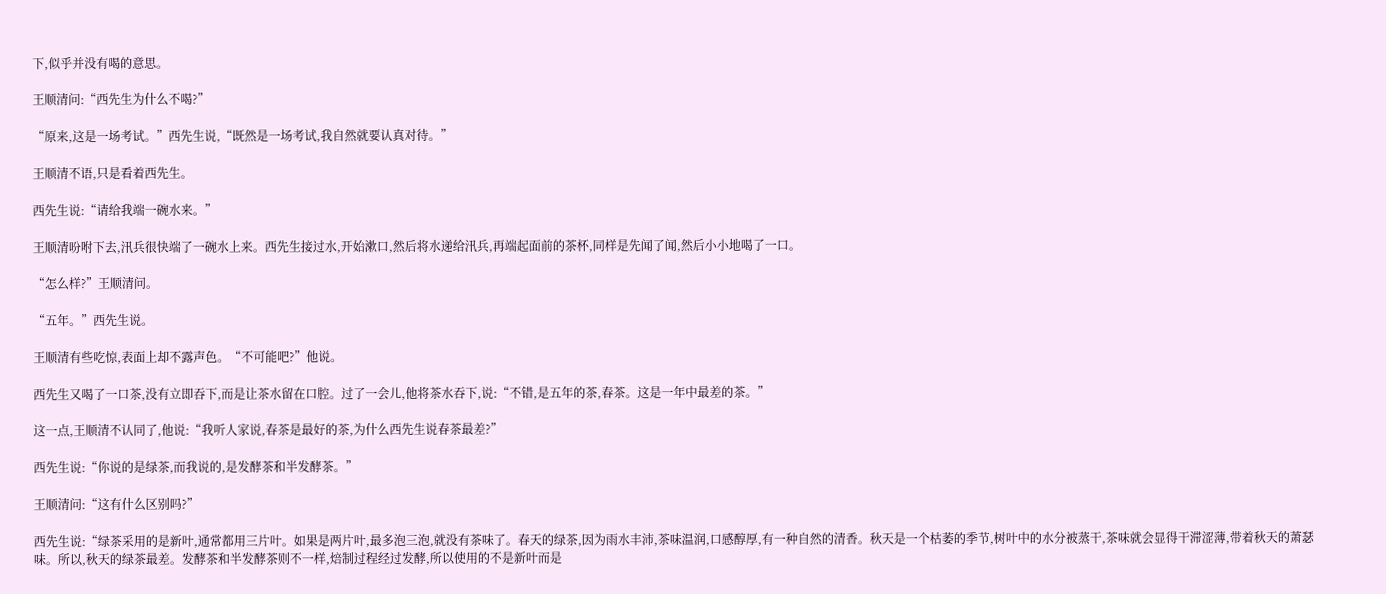下,似乎并没有喝的意思。

王顺清问:“西先生为什么不喝?”

“原来,这是一场考试。”西先生说,“既然是一场考试,我自然就要认真对待。”

王顺清不语,只是看着西先生。

西先生说:“请给我端一碗水来。”

王顺清吩咐下去,汛兵很快端了一碗水上来。西先生接过水,开始漱口,然后将水递给汛兵,再端起面前的茶杯,同样是先闻了闻,然后小小地喝了一口。

“怎么样?”王顺清问。

“五年。”西先生说。

王顺清有些吃惊,表面上却不露声色。“不可能吧?”他说。

西先生又喝了一口茶,没有立即吞下,而是让茶水留在口腔。过了一会儿,他将茶水吞下,说:“不错,是五年的茶,春茶。这是一年中最差的茶。”

这一点,王顺清不认同了,他说:“我听人家说,春茶是最好的茶,为什么西先生说春茶最差?”

西先生说:“你说的是绿茶,而我说的,是发酵茶和半发酵茶。”

王顺清问:“这有什么区别吗?”

西先生说:“绿茶采用的是新叶,通常都用三片叶。如果是两片叶,最多泡三泡,就没有茶味了。春天的绿茶,因为雨水丰沛,茶味温润,口感醇厚,有一种自然的清香。秋天是一个枯萎的季节,树叶中的水分被蒸干,茶味就会显得干滞涩薄,带着秋天的萧瑟味。所以,秋天的绿茶最差。发酵茶和半发酵茶则不一样,焙制过程经过发酵,所以使用的不是新叶而是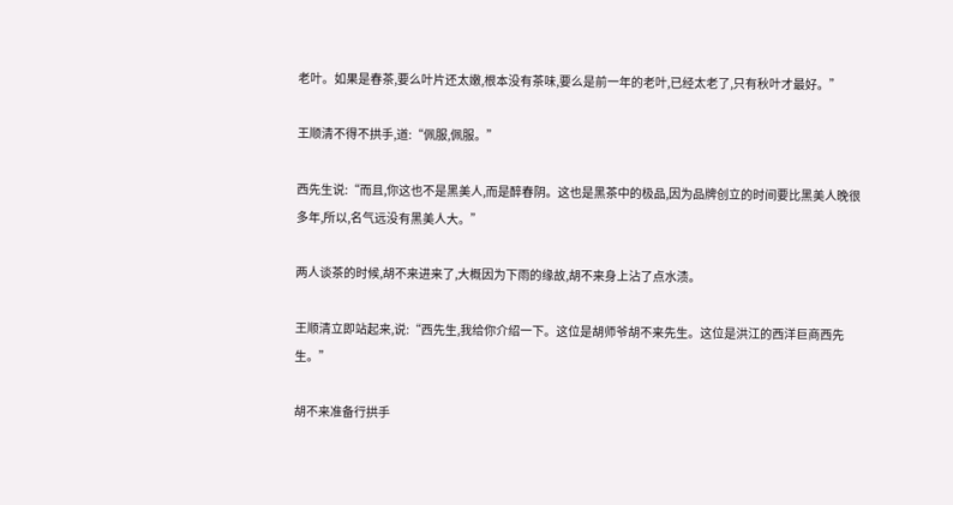老叶。如果是春茶,要么叶片还太嫩,根本没有茶味,要么是前一年的老叶,已经太老了,只有秋叶才最好。”

王顺清不得不拱手,道:“佩服,佩服。”

西先生说:“而且,你这也不是黑美人,而是醉春阴。这也是黑茶中的极品,因为品牌创立的时间要比黑美人晚很多年,所以,名气远没有黑美人大。”

两人谈茶的时候,胡不来进来了,大概因为下雨的缘故,胡不来身上沾了点水渍。

王顺清立即站起来,说:“西先生,我给你介绍一下。这位是胡师爷胡不来先生。这位是洪江的西洋巨商西先生。”

胡不来准备行拱手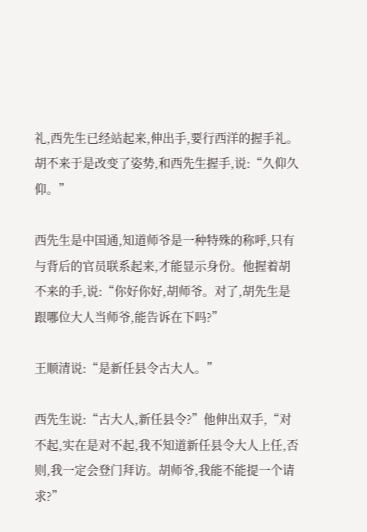礼,西先生已经站起来,伸出手,要行西洋的握手礼。胡不来于是改变了姿势,和西先生握手,说:“久仰久仰。”

西先生是中国通,知道师爷是一种特殊的称呼,只有与背后的官员联系起来,才能显示身份。他握着胡不来的手,说:“你好你好,胡师爷。对了,胡先生是跟哪位大人当师爷,能告诉在下吗?”

王顺清说:“是新任县令古大人。”

西先生说:“古大人,新任县令?”他伸出双手,“对不起,实在是对不起,我不知道新任县令大人上任,否则,我一定会登门拜访。胡师爷,我能不能提一个请求?”